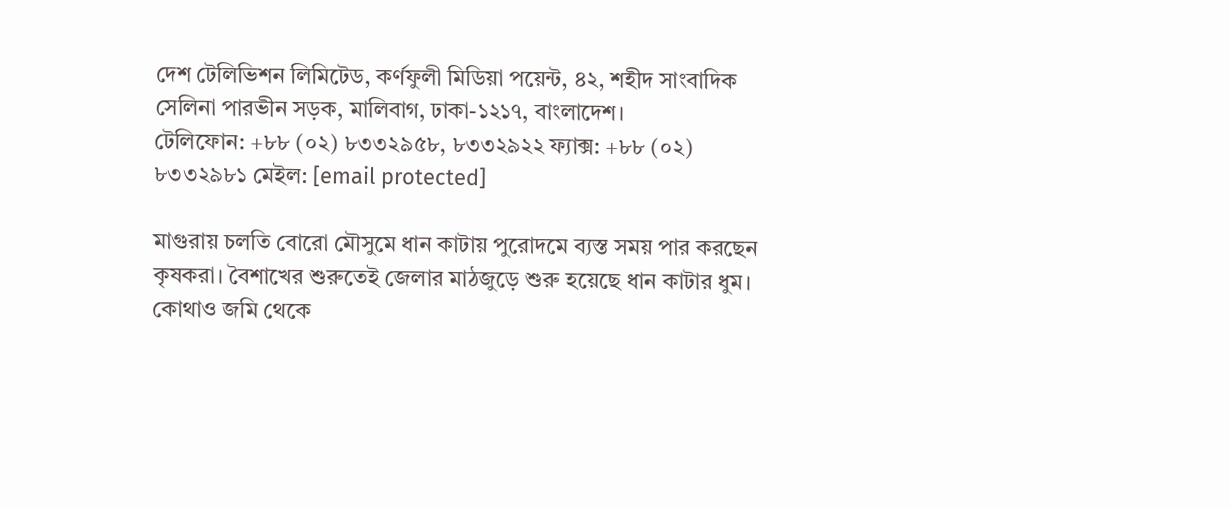দেশ টেলিভিশন লিমিটেড, কর্ণফুলী মিডিয়া পয়েন্ট, ৪২, শহীদ সাংবাদিক সেলিনা পারভীন সড়ক, মালিবাগ, ঢাকা-১২১৭, বাংলাদেশ।
টেলিফোন: +৮৮ (০২) ৮৩৩২৯৫৮, ৮৩৩২৯২২ ফ্যাক্স: +৮৮ (০২) ৮৩৩২৯৮১ মেইল: [email protected]

মাগুরায় চলতি বোরো মৌসুমে ধান কাটায় পুরোদমে ব্যস্ত সময় পার করছেন কৃষকরা। বৈশাখের শুরুতেই জেলার মাঠজুড়ে শুরু হয়েছে ধান কাটার ধুম। কোথাও জমি থেকে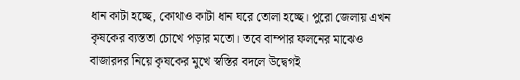ধান কাটা হচ্ছে, কোথাও কাটা ধান ঘরে তোলা হচ্ছে। পুরো জেলায় এখন কৃষকের ব্যস্ততা চোখে পড়ার মতো। তবে বাম্পার ফলনের মাঝেও বাজারদর নিয়ে কৃষকের মুখে স্বস্তির বদলে উদ্বেগই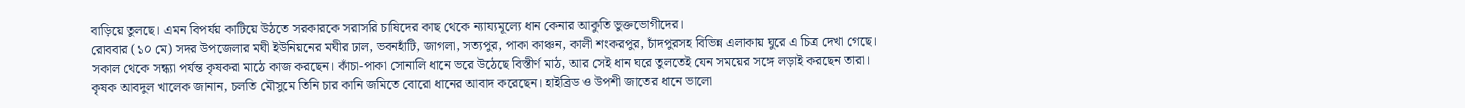বাড়িয়ে তুলছে। এমন বিপর্যয় কাটিয়ে উঠতে সরকারকে সরাসরি চাষিদের কাছ থেকে ন্যায্যমূল্যে ধান কেনার আকুতি ভুক্তভোগীদের।
রোববার (১০ মে) সদর উপজেলার মঘী ইউনিয়নের মঘীর ঢাল, ভবনহাঁটি, জাগলা, সত্যপুর, পাকা কাঞ্চন, কালী শংকরপুর, চাঁদপুরসহ বিভিন্ন এলাকায় ঘুরে এ চিত্র দেখা গেছে।
সকাল থেকে সন্ধ্যা পর্যন্ত কৃষকরা মাঠে কাজ করছেন। কাঁচা-পাকা সোনালি ধানে ভরে উঠেছে বিস্তীর্ণ মাঠ, আর সেই ধান ঘরে তুলতেই যেন সময়ের সঙ্গে লড়াই করছেন তারা।
কৃষক আবদুল খালেক জানান, চলতি মৌসুমে তিনি চার কানি জমিতে বোরো ধানের আবাদ করেছেন। হাইব্রিড ও উপশী জাতের ধানে ভালো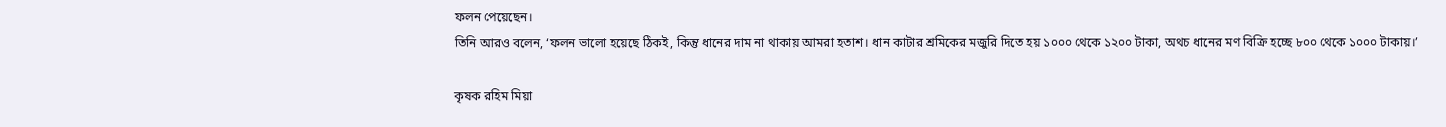ফলন পেয়েছেন।
তিনি আরও বলেন, ‘ফলন ভালো হয়েছে ঠিকই, কিন্তু ধানের দাম না থাকায় আমরা হতাশ। ধান কাটার শ্রমিকের মজুরি দিতে হয় ১০০০ থেকে ১২০০ টাকা, অথচ ধানের মণ বিক্রি হচ্ছে ৮০০ থেকে ১০০০ টাকায়।’

কৃষক রহিম মিয়া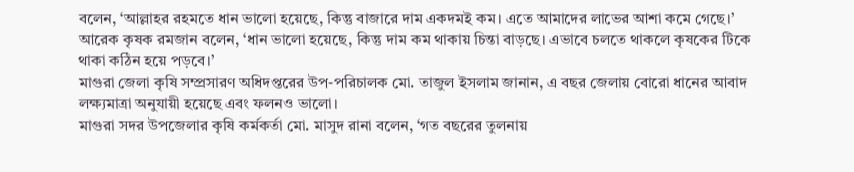বলেন, ‘আল্লাহর রহমতে ধান ভালো হয়েছে, কিন্তু বাজারে দাম একদমই কম। এতে আমাদের লাভের আশা কমে গেছে।’
আরেক কৃষক রমজান বলেন, ‘ধান ভালো হয়েছে, কিন্তু দাম কম থাকায় চিন্তা বাড়ছে। এভাবে চলতে থাকলে কৃষকের টিকে থাকা কঠিন হয়ে পড়বে।’
মাগুরা জেলা কৃষি সম্প্রসারণ অধিদপ্তরের উপ-পরিচালক মো. তাজুল ইসলাম জানান, এ বছর জেলায় বোরো ধানের আবাদ লক্ষ্যমাত্রা অনুযায়ী হয়েছে এবং ফলনও ভালো।
মাগুরা সদর উপজেলার কৃষি কর্মকর্তা মো. মাসুদ রানা বলেন, ‘গত বছরের তুলনায়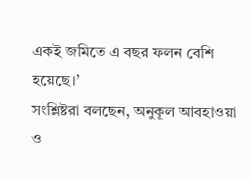একই জমিতে এ বছর ফলন বেশি হয়েছে।’
সংশ্লিষ্টরা বলছেন, অনুকূল আবহাওয়া ও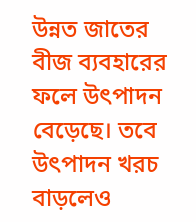উন্নত জাতের বীজ ব্যবহারের ফলে উৎপাদন বেড়েছে। তবে উৎপাদন খরচ বাড়লেও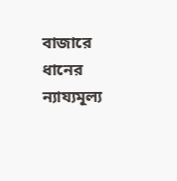বাজারে ধানের ন্যায্যমূল্য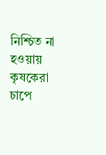নিশ্চিত না হওয়ায় কৃষকেরা চাপে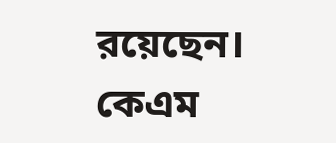রয়েছেন।
কেএম